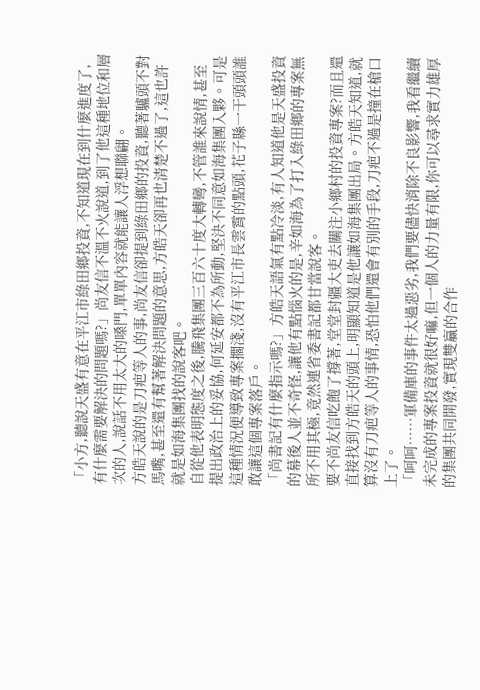「小方,聽說天盛有意在平江市綠田鄉投資,不知道現在到什麼進度了,有什麼需要解決的問題嗎?」尚友信不溫不火說道,到了他這種地位和層次的人,說話不用太大的嗓門,單單內容就能讓人浮想聯翩。
方皓天說的是刀疤等人的事,尚友信卻提到綠田鄉的投資,聽著驢頭不對馬嘴,甚至還有幫著解決問題的意思,方皓天卻再也清楚不過了,這也許就是如海集團找的說客吧。
自從他表明態度之後,騰飛集團三百六十度大轉彎,不管誰來說情,甚至提出政治上的妥協,何延安都不為所動,堅決不同意如海集團入夥。可是這種情況便導致專案擱淺,沒有平江市長雲霄的點頭,花子縣一干頭頭誰敢讓這個專案落戶。
「尚書記有什麼指示嗎?」方皓天語氣有點冷淡,有人知道他是天盛投資的幕後人並不奇怪,讓他有點惱火的是,辛如海為了打入綠田鄉的專案無所不用其極,竟然連省委書記都甘當說客。
要不尚友信吃飽了撐著,堂堂封疆大吏去關注小鄉村的投資專案?而且還直接找到方皓天的頭上,明顯知道是他讓如海集團出局。方皓天知道,就算沒有刀疤等人的事情,恐怕他們還會有別的手段,刀疤不過是撞在槍口上了。
「呵呵……軍備庫的事件太過惡劣,我們要儘快消除不良影響,我看繼續未完成的專案投資就很好嘛,但一個人的力量有限,你可以尋求實力雄厚的集團共同開發,實現雙贏的合作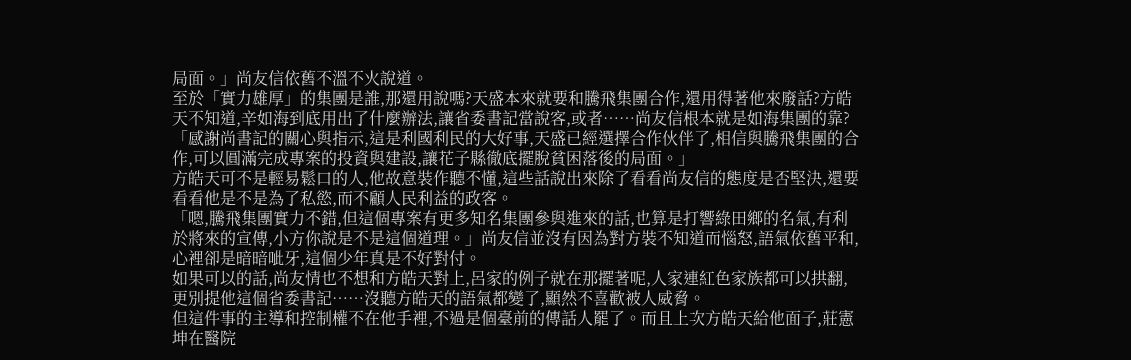局面。」尚友信依舊不溫不火說道。
至於「實力雄厚」的集團是誰,那還用說嗎?天盛本來就要和騰飛集團合作,還用得著他來廢話?方皓天不知道,辛如海到底用出了什麼辦法,讓省委書記當說客,或者……尚友信根本就是如海集團的靠?
「感謝尚書記的關心與指示,這是利國利民的大好事,天盛已經選擇合作伙伴了,相信與騰飛集團的合作,可以圓滿完成專案的投資與建設,讓花子縣徹底擺脫貧困落後的局面。」
方皓天可不是輕易鬆口的人,他故意裝作聽不懂,這些話說出來除了看看尚友信的態度是否堅決,還要看看他是不是為了私慾,而不顧人民利益的政客。
「嗯,騰飛集團實力不錯,但這個專案有更多知名集團參與進來的話,也算是打響綠田鄉的名氣,有利於將來的宣傳,小方你說是不是這個道理。」尚友信並沒有因為對方裝不知道而惱怒,語氣依舊平和,心裡卻是暗暗呲牙,這個少年真是不好對付。
如果可以的話,尚友情也不想和方皓天對上,呂家的例子就在那擺著呢,人家連紅色家族都可以拱翻,更別提他這個省委書記……沒聽方皓天的語氣都變了,顯然不喜歡被人威脅。
但這件事的主導和控制權不在他手裡,不過是個臺前的傳話人罷了。而且上次方皓天給他面子,莊憲坤在醫院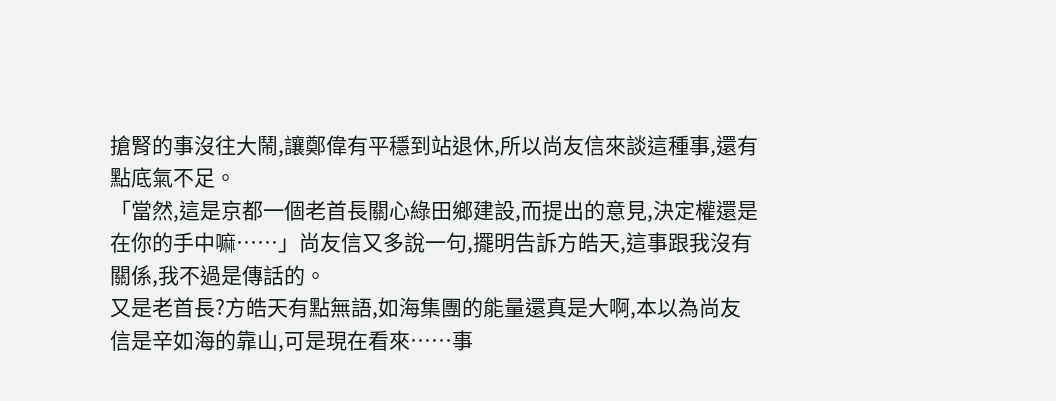搶腎的事沒往大鬧,讓鄭偉有平穩到站退休,所以尚友信來談這種事,還有點底氣不足。
「當然,這是京都一個老首長關心綠田鄉建設,而提出的意見,決定權還是在你的手中嘛……」尚友信又多說一句,擺明告訴方皓天,這事跟我沒有關係,我不過是傳話的。
又是老首長?方皓天有點無語,如海集團的能量還真是大啊,本以為尚友信是辛如海的靠山,可是現在看來……事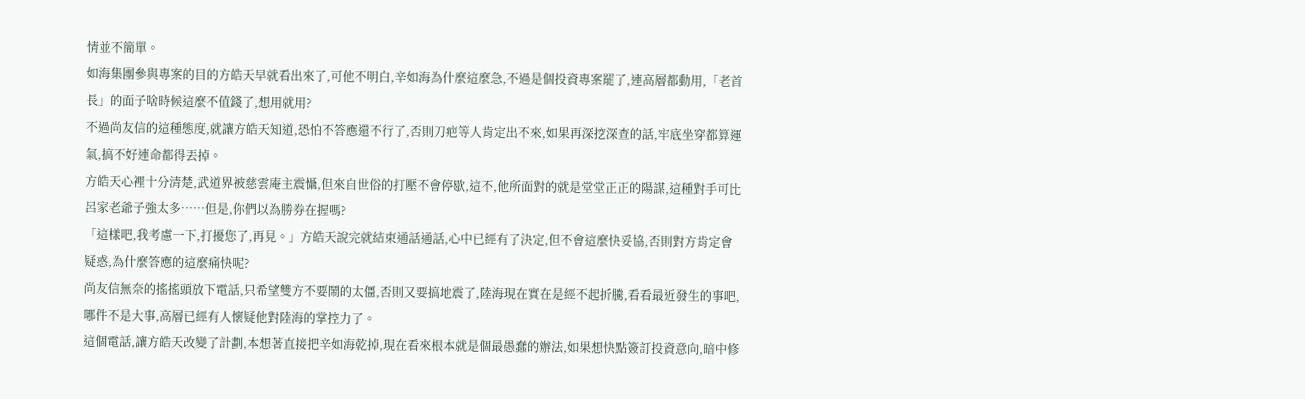情並不簡單。
如海集團參與專案的目的方皓天早就看出來了,可他不明白,辛如海為什麼這麼急,不過是個投資專案罷了,連高層都動用,「老首長」的面子啥時候這麼不值錢了,想用就用?
不過尚友信的這種態度,就讓方皓天知道,恐怕不答應還不行了,否則刀疤等人肯定出不來,如果再深挖深查的話,牢底坐穿都算運氣,搞不好連命都得丟掉。
方皓天心裡十分清楚,武道界被慈雲庵主震懾,但來自世俗的打壓不會停歇,這不,他所面對的就是堂堂正正的陽謀,這種對手可比呂家老爺子強太多……但是,你們以為勝券在握嗎?
「這樣吧,我考慮一下,打擾您了,再見。」方皓天說完就結束通話通話,心中已經有了決定,但不會這麼快妥協,否則對方肯定會疑惑,為什麼答應的這麼痛快呢?
尚友信無奈的搖搖頭放下電話,只希望雙方不要鬧的太僵,否則又要搞地震了,陸海現在實在是經不起折騰,看看最近發生的事吧,哪件不是大事,高層已經有人懷疑他對陸海的掌控力了。
這個電話,讓方皓天改變了計劃,本想著直接把辛如海乾掉,現在看來根本就是個最愚蠢的辦法,如果想快點簽訂投資意向,暗中修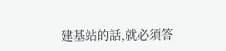建基站的話,就必須答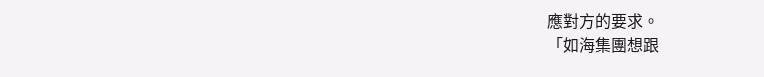應對方的要求。
「如海集團想跟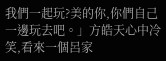我們一起玩?美的你,你們自己一邊玩去吧。」方皓天心中冷笑,看來一個呂家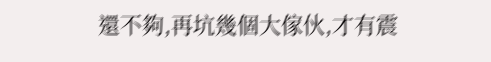還不夠,再坑幾個大傢伙,才有震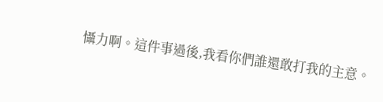懾力啊。這件事過後,我看你們誰還敢打我的主意。